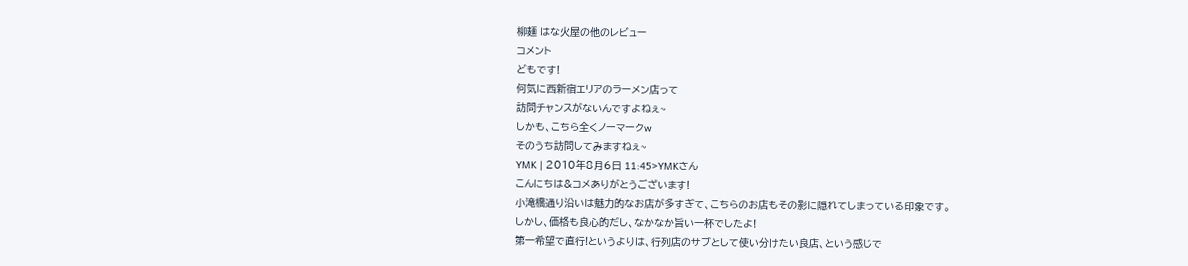柳麺 はな火屋の他のレビュー
コメント
どもです!
何気に西新宿エリアのラーメン店って
訪問チャンスがないんですよねぇ~
しかも、こちら全くノーマークw
そのうち訪問してみますねぇ~
YMK | 2010年8月6日 11:45>YMKさん
こんにちは&コメありがとうございます!
小滝橋通り沿いは魅力的なお店が多すぎて、こちらのお店もその影に隠れてしまっている印象です。
しかし、価格も良心的だし、なかなか旨い一杯でしたよ!
第一希望で直行!というよりは、行列店のサブとして使い分けたい良店、という感じで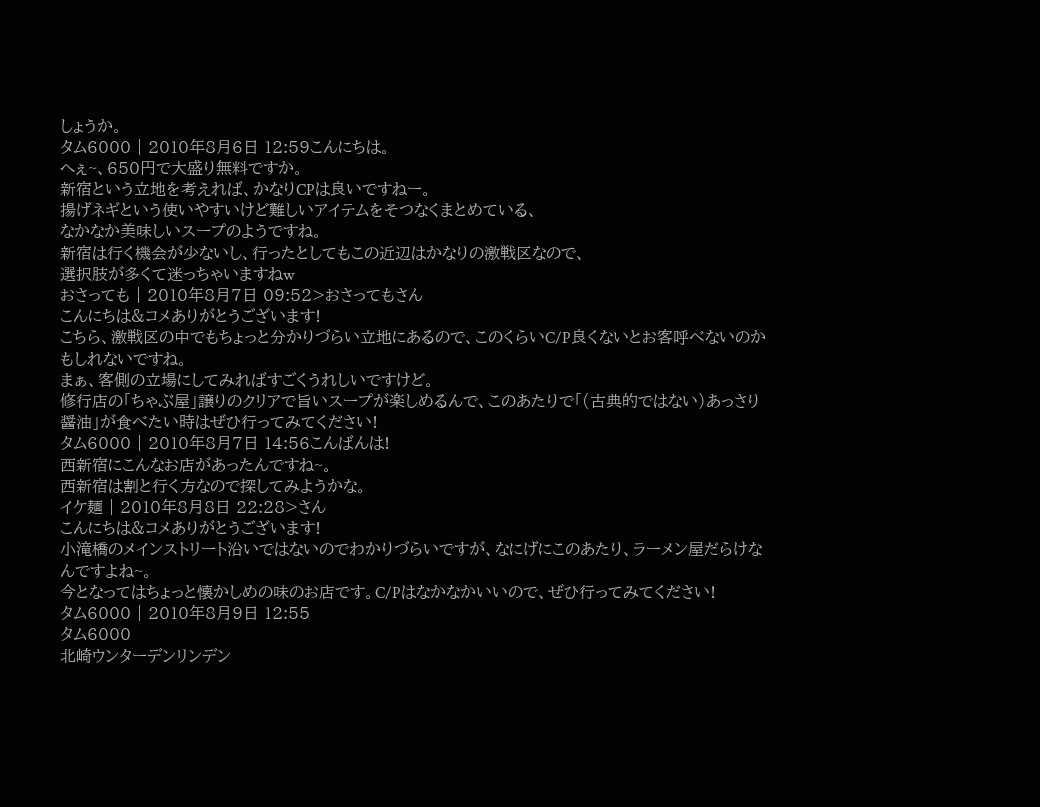しょうか。
タム6000 | 2010年8月6日 12:59こんにちは。
へぇ~、650円で大盛り無料ですか。
新宿という立地を考えれば、かなりCPは良いですねー。
揚げネギという使いやすいけど難しいアイテムをそつなくまとめている、
なかなか美味しいスープのようですね。
新宿は行く機会が少ないし、行ったとしてもこの近辺はかなりの激戦区なので、
選択肢が多くて迷っちゃいますねw
おさっても | 2010年8月7日 09:52>おさってもさん
こんにちは&コメありがとうございます!
こちら、激戦区の中でもちょっと分かりづらい立地にあるので、このくらいC/P良くないとお客呼べないのかもしれないですね。
まぁ、客側の立場にしてみればすごくうれしいですけど。
修行店の「ちゃぶ屋」譲りのクリアで旨いスープが楽しめるんで、このあたりで「(古典的ではない)あっさり醤油」が食べたい時はぜひ行ってみてください!
タム6000 | 2010年8月7日 14:56こんばんは!
西新宿にこんなお店があったんですね~。
西新宿は割と行く方なので探してみようかな。
イケ麺 | 2010年8月8日 22:28>さん
こんにちは&コメありがとうございます!
小滝橋のメインストリート沿いではないのでわかりづらいですが、なにげにこのあたり、ラーメン屋だらけなんですよね~。
今となってはちょっと懐かしめの味のお店です。C/Pはなかなかいいので、ぜひ行ってみてください!
タム6000 | 2010年8月9日 12:55
タム6000
北崎ウンターデンリンデン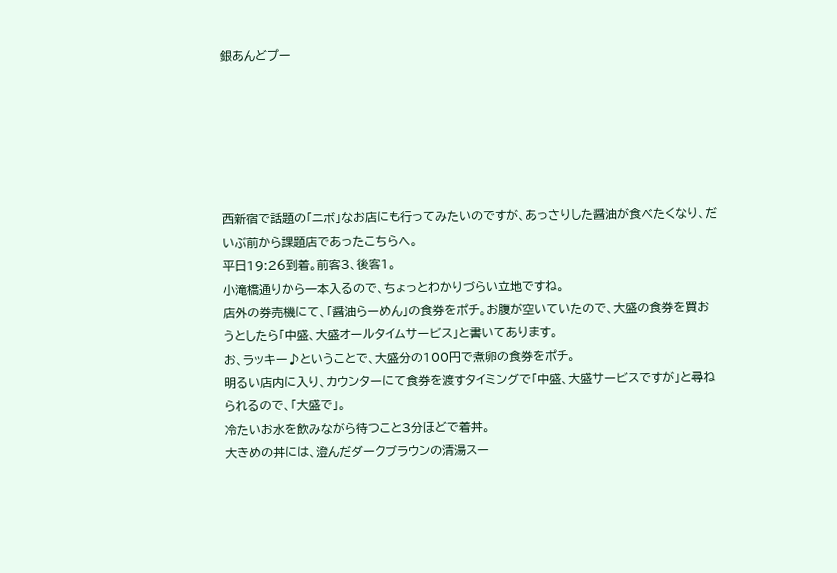銀あんどプー






西新宿で話題の「ニボ」なお店にも行ってみたいのですが、あっさりした醤油が食べたくなり、だいぶ前から課題店であったこちらへ。
平日19:26到着。前客3、後客1。
小滝橋通りから一本入るので、ちょっとわかりづらい立地ですね。
店外の券売機にて、「醤油らーめん」の食券をポチ。お腹が空いていたので、大盛の食券を買おうとしたら「中盛、大盛オールタイムサービス」と書いてあります。
お、ラッキー♪ということで、大盛分の100円で煮卵の食券をポチ。
明るい店内に入り、カウンターにて食券を渡すタイミングで「中盛、大盛サービスですが」と尋ねられるので、「大盛で」。
冷たいお水を飲みながら待つこと3分ほどで着丼。
大きめの丼には、澄んだダークブラウンの清湯スー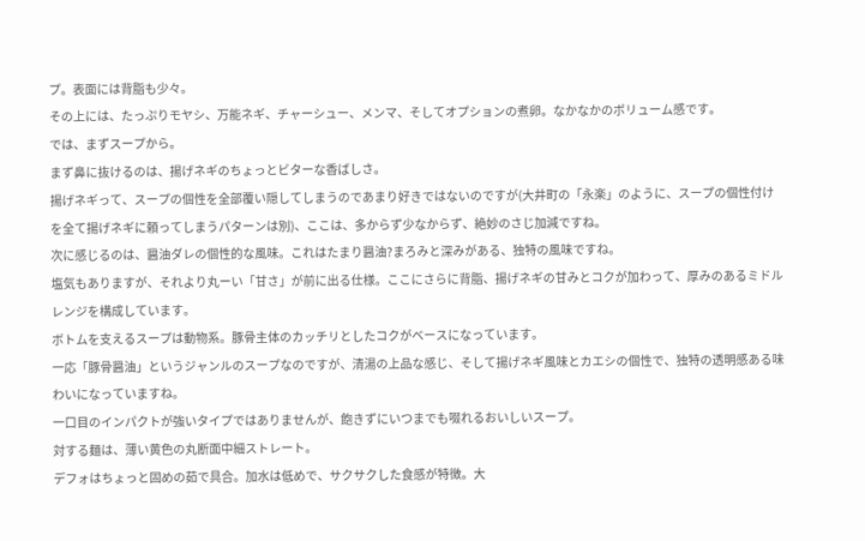プ。表面には背脂も少々。
その上には、たっぷりモヤシ、万能ネギ、チャーシュー、メンマ、そしてオプションの煮卵。なかなかのボリューム感です。
では、まずスープから。
まず鼻に抜けるのは、揚げネギのちょっとビターな香ばしさ。
揚げネギって、スープの個性を全部覆い隠してしまうのであまり好きではないのですが(大井町の「永楽」のように、スープの個性付けを全て揚げネギに頼ってしまうパターンは別)、ここは、多からず少なからず、絶妙のさじ加減ですね。
次に感じるのは、醤油ダレの個性的な風味。これはたまり醤油?まろみと深みがある、独特の風味ですね。
塩気もありますが、それより丸ーい「甘さ」が前に出る仕様。ここにさらに背脂、揚げネギの甘みとコクが加わって、厚みのあるミドルレンジを構成しています。
ボトムを支えるスープは動物系。豚骨主体のカッチリとしたコクがベースになっています。
一応「豚骨醤油」というジャンルのスープなのですが、清湯の上品な感じ、そして揚げネギ風味とカエシの個性で、独特の透明感ある味わいになっていますね。
一口目のインパクトが強いタイプではありませんが、飽きずにいつまでも啜れるおいしいスープ。
対する麺は、薄い黄色の丸断面中細ストレート。
デフォはちょっと固めの茹で具合。加水は低めで、サクサクした食感が特徴。大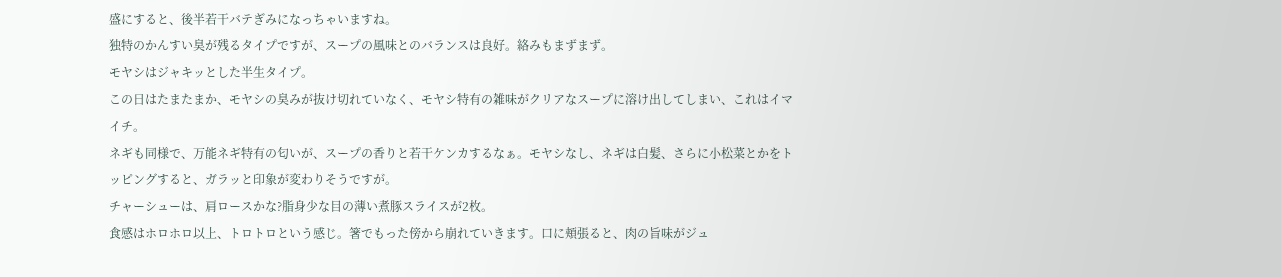盛にすると、後半若干バテぎみになっちゃいますね。
独特のかんすい臭が残るタイプですが、スープの風味とのバランスは良好。絡みもまずまず。
モヤシはジャキッとした半生タイプ。
この日はたまたまか、モヤシの臭みが抜け切れていなく、モヤシ特有の雑味がクリアなスープに溶け出してしまい、これはイマイチ。
ネギも同様で、万能ネギ特有の匂いが、スープの香りと若干ケンカするなぁ。モヤシなし、ネギは白髪、さらに小松菜とかをトッピングすると、ガラッと印象が変わりそうですが。
チャーシューは、肩ロースかな?脂身少な目の薄い煮豚スライスが2枚。
食感はホロホロ以上、トロトロという感じ。箸でもった傍から崩れていきます。口に頬張ると、肉の旨味がジュ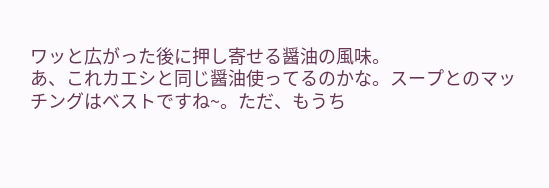ワッと広がった後に押し寄せる醤油の風味。
あ、これカエシと同じ醤油使ってるのかな。スープとのマッチングはベストですね~。ただ、もうち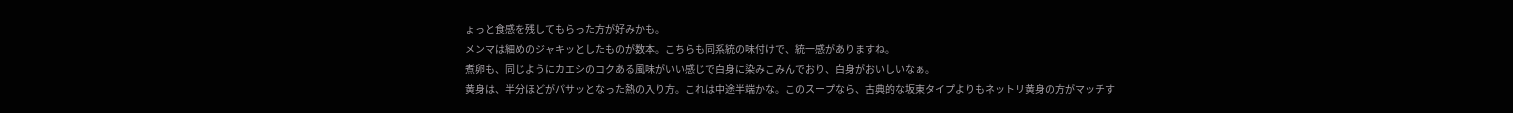ょっと食感を残してもらった方が好みかも。
メンマは細めのジャキッとしたものが数本。こちらも同系統の味付けで、統一感がありますね。
煮卵も、同じようにカエシのコクある風味がいい感じで白身に染みこみんでおり、白身がおいしいなぁ。
黄身は、半分ほどがパサッとなった熱の入り方。これは中途半端かな。このスープなら、古典的な坂東タイプよりもネットリ黄身の方がマッチす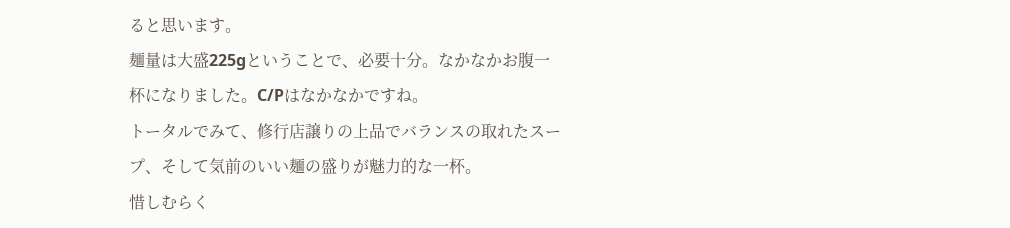ると思います。
麺量は大盛225gということで、必要十分。なかなかお腹一杯になりました。C/Pはなかなかですね。
トータルでみて、修行店譲りの上品でバランスの取れたスープ、そして気前のいい麺の盛りが魅力的な一杯。
惜しむらく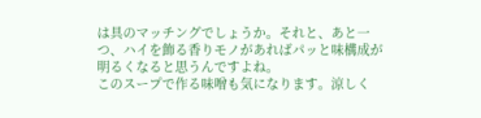は具のマッチングでしょうか。それと、あと一つ、ハイを飾る香りモノがあればパッと味構成が明るくなると思うんですよね。
このスープで作る味噌も気になります。涼しく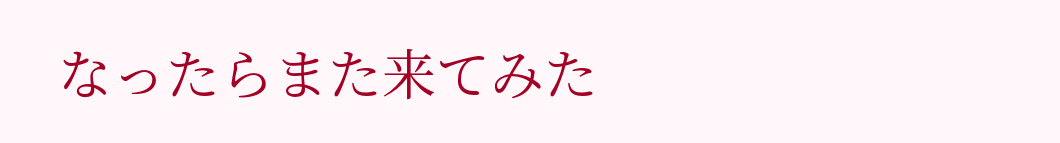なったらまた来てみた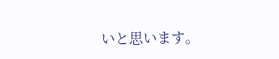いと思います。